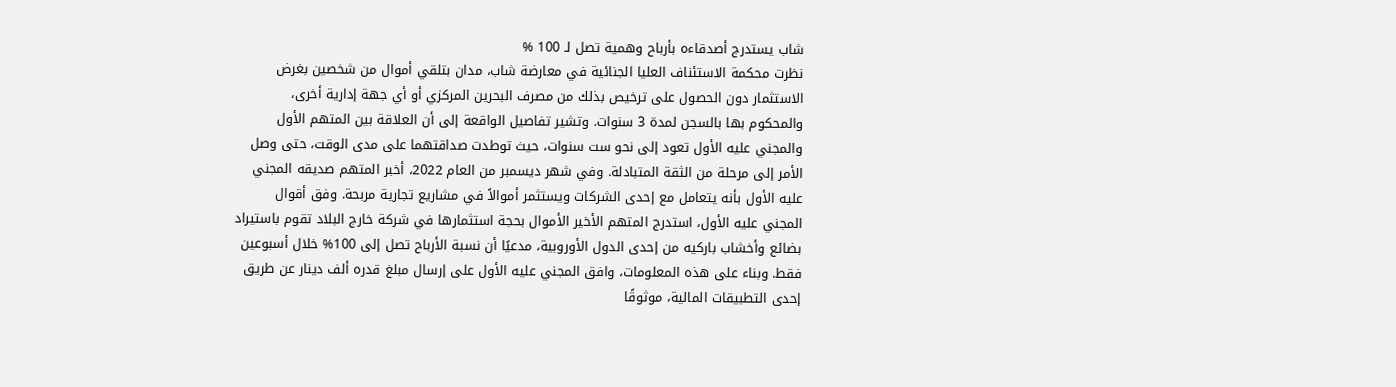شاب يستدرج أصدقاءه بأرباح وهمية تصل لـ 100 %
نظرت محكمة الاستئناف العليا الجنائية في معارضة شاب، مدان بتلقي أموال من شخصين بغرض الاستثمار دون الحصول على ترخيص بذلك من مصرف البحرين المركزي أو أي جهة إدارية أخرى، والمحكوم بها بالسجن لمدة 3 سنوات. وتشير تفاصيل الواقعة إلى أن العلاقة بين المتهم الأول والمجني عليه الأول تعود إلى نحو ست سنوات، حيث توطدت صداقتهما على مدى الوقت، حتى وصل الأمر إلى مرحلة من الثقة المتبادلة. وفي شهر ديسمبر من العام 2022، أخبر المتهم صديقه المجني عليه الأول بأنه يتعامل مع إحدى الشركات ويستثمر أموالاً في مشاريع تجارية مربحة. وفق أقوال المجني عليه الأول، استدرج المتهم الأخير الأموال بحجة استثمارها في شركة خارج البلاد تقوم باستيراد بضائع وأخشاب باركيه من إحدى الدول الأوروبية، مدعيًا أن نسبة الأرباح تصل إلى 100% خلال أسبوعين فقط. وبناء على هذه المعلومات، وافق المجني عليه الأول على إرسال مبلغ قدره ألف دينار عن طريق إحدى التطبيقات المالية، موثوقًا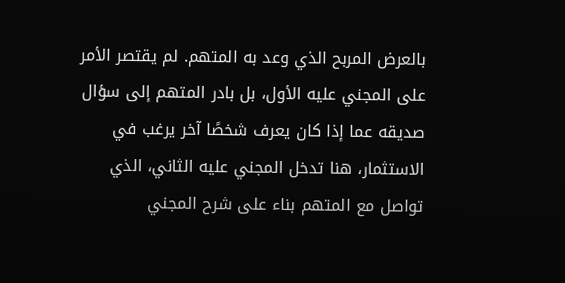بالعرض المربح الذي وعد به المتهم. لم يقتصر الأمر على المجني عليه الأول، بل بادر المتهم إلى سؤال صديقه عما إذا كان يعرف شخصًا آخر يرغب في الاستثمار، هنا تدخل المجني عليه الثاني، الذي تواصل مع المتهم بناء على شرح المجني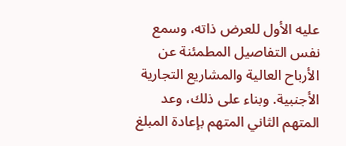عليه الأول للعرض ذاته، وسمع نفس التفاصيل المطمئنة عن الأرباح العالية والمشاريع التجارية الأجنبية. وبناء على ذلك، وعد المتهم الثاني المتهم بإعادة المبلغ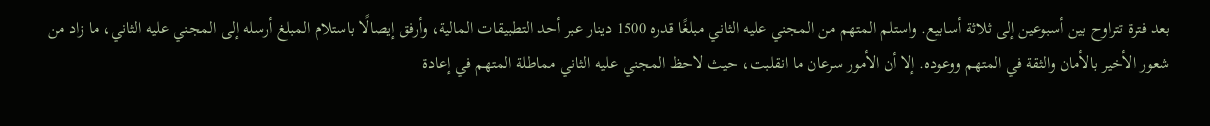بعد فترة تتراوح بين أسبوعين إلى ثلاثة أسابيع. واستلم المتهم من المجني عليه الثاني مبلغًا قدره 1500 دينار عبر أحد التطبيقات المالية، وأرفق إيصالًا باستلام المبلغ أرسله إلى المجني عليه الثاني، ما زاد من شعور الأخير بالأمان والثقة في المتهم ووعوده. إلا أن الأمور سرعان ما انقلبت، حيث لاحظ المجني عليه الثاني مماطلة المتهم في إعادة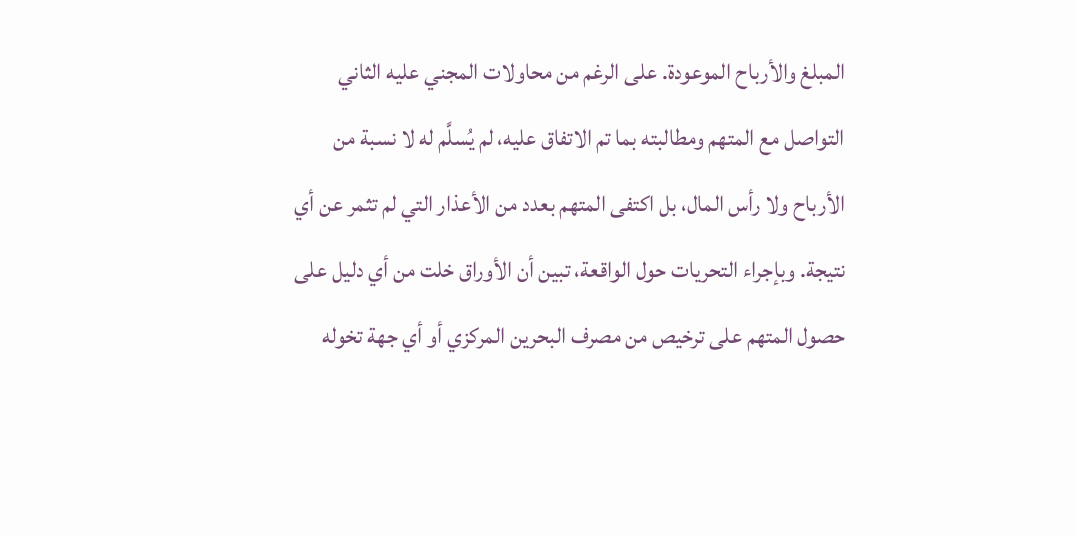المبلغ والأرباح الموعودة. على الرغم من محاولات المجني عليه الثاني التواصل مع المتهم ومطالبته بما تم الاتفاق عليه، لم يُسلَّم له لا نسبة من الأرباح ولا رأس المال، بل اكتفى المتهم بعدد من الأعذار التي لم تثمر عن أي نتيجة. وبإجراء التحريات حول الواقعة، تبين أن الأوراق خلت من أي دليل على حصول المتهم على ترخيص من مصرف البحرين المركزي أو أي جهة تخوله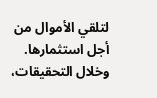لتلقي الأموال من أجل استثمارها. وخلال التحقيقات،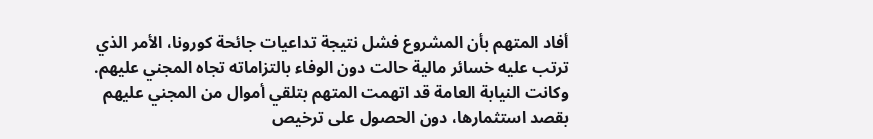أفاد المتهم بأن المشروع فشل نتيجة تداعيات جائحة كورونا، الأمر الذي ترتب عليه خسائر مالية حالت دون الوفاء بالتزاماته تجاه المجني عليهم. وكانت النيابة العامة قد اتهمت المتهم بتلقي أموال من المجني عليهم بقصد استثمارها، دون الحصول على ترخيص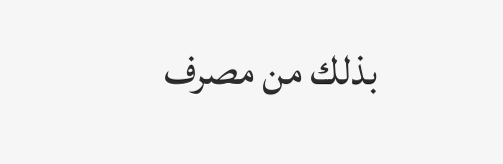بذلك من مصرف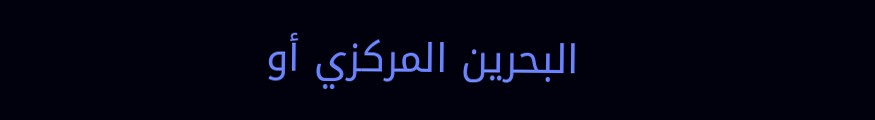البحرين المركزي أو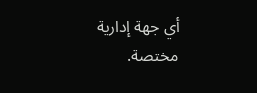أي جهة إدارية مختصة.